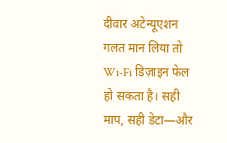दीवार अटेन्यूएशन गलत मान लिया तो Wi‑Fi डिज़ाइन फेल हो सकता है। सही माप, सही डेटा—और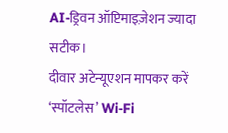AI‑ड्रिवन ऑप्टिमाइज़ेशन ज्यादा सटीक।
दीवार अटेन्यूएशन मापकर करें ‘स्पॉटलेस’ Wi‑Fi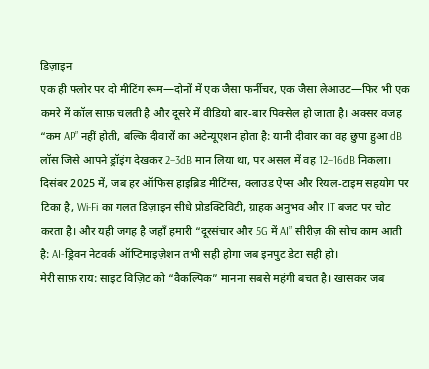डिज़ाइन
एक ही फ्लोर पर दो मीटिंग रूम—दोनों में एक जैसा फर्नीचर, एक जैसा लेआउट—फिर भी एक कमरे में कॉल साफ़ चलती है और दूसरे में वीडियो बार‑बार पिक्सेल हो जाता है। अक्सर वजह “कम AP” नहीं होती, बल्कि दीवारों का अटेन्यूएशन होता है: यानी दीवार का वह छुपा हुआ dB लॉस जिसे आपने ड्रॉइंग देखकर 2–3dB मान लिया था, पर असल में वह 12–16dB निकला।
दिसंबर 2025 में, जब हर ऑफिस हाइब्रिड मीटिंग्स, क्लाउड ऐप्स और रियल‑टाइम सहयोग पर टिका है, Wi‑Fi का गलत डिज़ाइन सीधे प्रोडक्टिविटी, ग्राहक अनुभव और IT बजट पर चोट करता है। और यही जगह है जहाँ हमारी “दूरसंचार और 5G में AI” सीरीज़ की सोच काम आती है: AI‑ड्रिवन नेटवर्क ऑप्टिमाइज़ेशन तभी सही होगा जब इनपुट डेटा सही हो।
मेरी साफ़ राय: साइट विज़िट को “वैकल्पिक” मानना सबसे महंगी बचत है। खासकर जब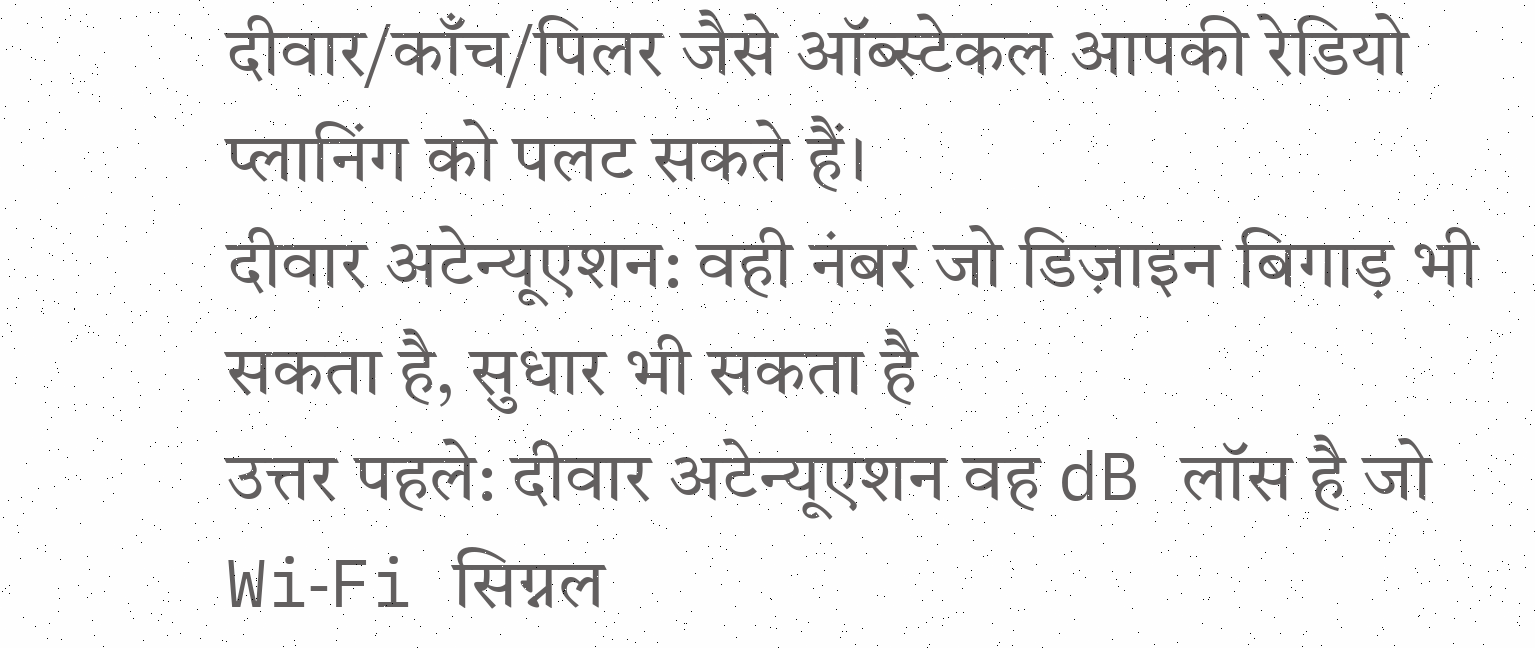दीवार/काँच/पिलर जैसे ऑब्स्टेकल आपकी रेडियो प्लानिंग को पलट सकते हैं।
दीवार अटेन्यूएशन: वही नंबर जो डिज़ाइन बिगाड़ भी सकता है, सुधार भी सकता है
उत्तर पहले: दीवार अटेन्यूएशन वह dB लॉस है जो Wi‑Fi सिग्नल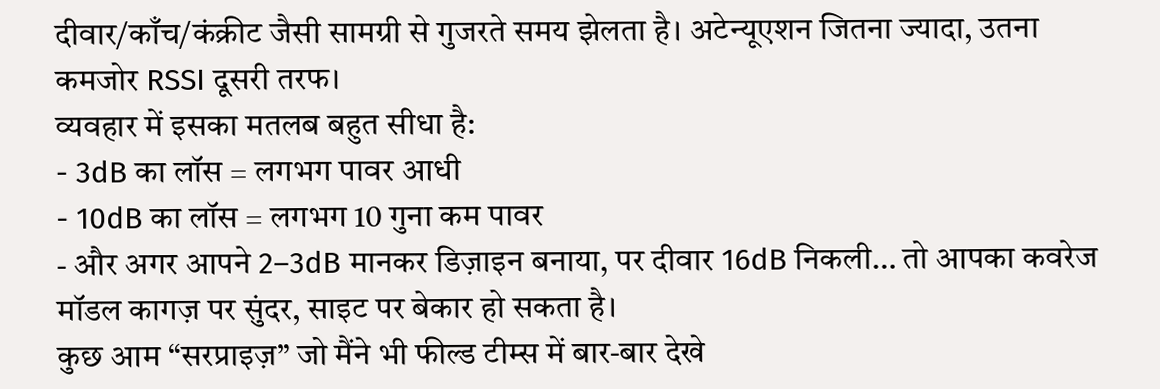दीवार/काँच/कंक्रीट जैसी सामग्री से गुजरते समय झेलता है। अटेन्यूएशन जितना ज्यादा, उतना कमजोर RSSI दूसरी तरफ।
व्यवहार में इसका मतलब बहुत सीधा है:
- 3dB का लॉस = लगभग पावर आधी
- 10dB का लॉस = लगभग 10 गुना कम पावर
- और अगर आपने 2–3dB मानकर डिज़ाइन बनाया, पर दीवार 16dB निकली… तो आपका कवरेज मॉडल कागज़ पर सुंदर, साइट पर बेकार हो सकता है।
कुछ आम “सरप्राइज़” जो मैंने भी फील्ड टीम्स में बार‑बार देखे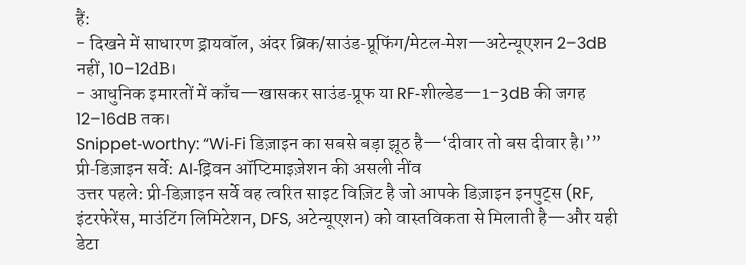हैं:
- दिखने में साधारण ड्रायवॉल, अंदर ब्रिक/साउंड‑प्रूफिंग/मेटल‑मेश—अटेन्यूएशन 2–3dB नहीं, 10–12dB।
- आधुनिक इमारतों में काँच—खासकर साउंड‑प्रूफ या RF‑शील्डेड—1–3dB की जगह 12–16dB तक।
Snippet‑worthy: “Wi‑Fi डिज़ाइन का सबसे बड़ा झूठ है—‘दीवार तो बस दीवार है।’”
प्री‑डिज़ाइन सर्वे: AI‑ड्रिवन ऑप्टिमाइज़ेशन की असली नींव
उत्तर पहले: प्री‑डिज़ाइन सर्वे वह त्वरित साइट विज़िट है जो आपके डिज़ाइन इनपुट्स (RF, इंटरफेरेंस, माउंटिंग लिमिटेशन, DFS, अटेन्यूएशन) को वास्तविकता से मिलाती है—और यही डेटा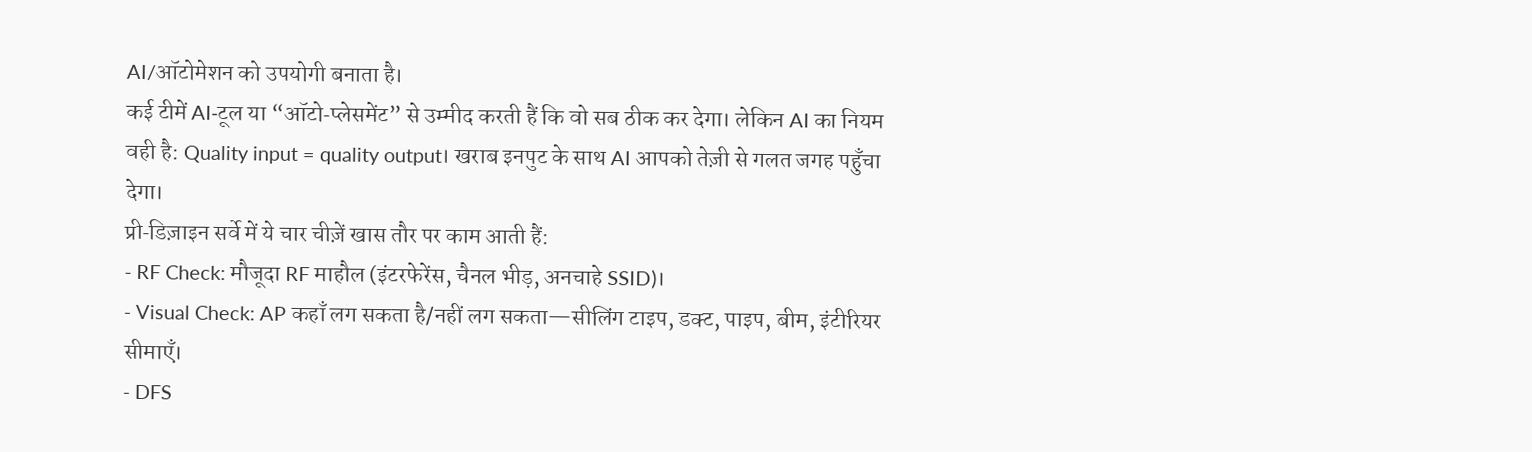AI/ऑटोमेशन को उपयोगी बनाता है।
कई टीमें AI‑टूल या “ऑटो‑प्लेसमेंट” से उम्मीद करती हैं कि वो सब ठीक कर देगा। लेकिन AI का नियम वही है: Quality input = quality output। खराब इनपुट के साथ AI आपको तेज़ी से गलत जगह पहुँचा देगा।
प्री‑डिज़ाइन सर्वे में ये चार चीज़ें खास तौर पर काम आती हैं:
- RF Check: मौजूदा RF माहौल (इंटरफेरेंस, चैनल भीड़, अनचाहे SSID)।
- Visual Check: AP कहाँ लग सकता है/नहीं लग सकता—सीलिंग टाइप, डक्ट, पाइप, बीम, इंटीरियर सीमाएँ।
- DFS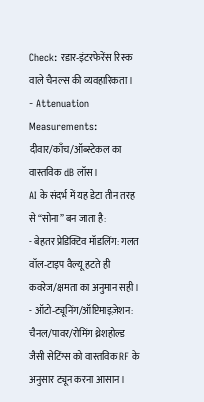Check: रडार‑इंटरफेरेंस रिस्क वाले चैनल्स की व्यवहारिकता।
- Attenuation Measurements: दीवार/काँच/ऑब्स्टेकल का वास्तविक dB लॉस।
AI के संदर्भ में यह डेटा तीन तरह से “सोना” बन जाता है:
- बेहतर प्रेडिक्टिव मॉडलिंग: गलत वॉल‑टाइप वैल्यू हटते ही कवरेज/क्षमता का अनुमान सही।
- ऑटो‑ट्यूनिंग/ऑप्टिमाइज़ेशन: चैनल/पावर/रोमिंग थ्रेशहोल्ड जैसी सेटिंग्स को वास्तविक RF के अनुसार ट्यून करना आसान।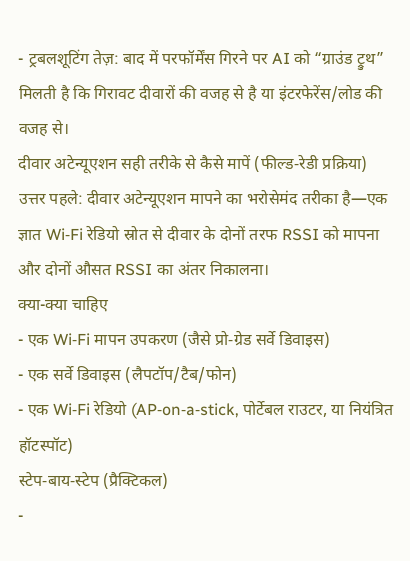- ट्रबलशूटिंग तेज़: बाद में परफॉर्मेंस गिरने पर AI को “ग्राउंड ट्रुथ” मिलती है कि गिरावट दीवारों की वजह से है या इंटरफेरेंस/लोड की वजह से।
दीवार अटेन्यूएशन सही तरीके से कैसे मापें (फील्ड‑रेडी प्रक्रिया)
उत्तर पहले: दीवार अटेन्यूएशन मापने का भरोसेमंद तरीका है—एक ज्ञात Wi‑Fi रेडियो स्रोत से दीवार के दोनों तरफ RSSI को मापना और दोनों औसत RSSI का अंतर निकालना।
क्या-क्या चाहिए
- एक Wi‑Fi मापन उपकरण (जैसे प्रो‑ग्रेड सर्वे डिवाइस)
- एक सर्वे डिवाइस (लैपटॉप/टैब/फोन)
- एक Wi‑Fi रेडियो (AP‑on‑a‑stick, पोर्टेबल राउटर, या नियंत्रित हॉटस्पॉट)
स्टेप‑बाय‑स्टेप (प्रैक्टिकल)
-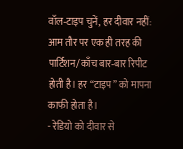वॉल‑टाइप चुनें, हर दीवार नहीं: आम तौर पर एक ही तरह की पार्टिशन/काँच बार‑बार रिपीट होती है। हर “टाइप” को मापना काफी होता है।
- रेडियो को दीवार से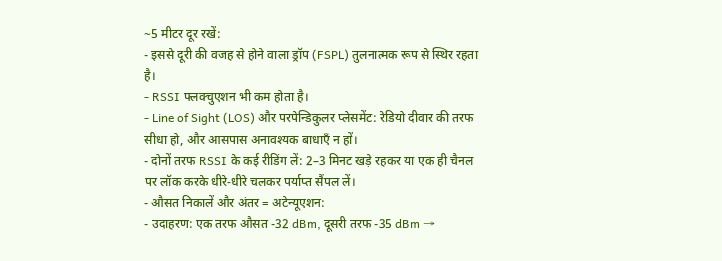~5 मीटर दूर रखें:
- इससे दूरी की वजह से होने वाला ड्रॉप (FSPL) तुलनात्मक रूप से स्थिर रहता है।
- RSSI फ्लक्चुएशन भी कम होता है।
- Line of Sight (LOS) और परपेन्डिकुलर प्लेसमेंट: रेडियो दीवार की तरफ सीधा हो, और आसपास अनावश्यक बाधाएँ न हों।
- दोनों तरफ RSSI के कई रीडिंग लें: 2–3 मिनट खड़े रहकर या एक ही चैनल पर लॉक करके धीरे‑धीरे चलकर पर्याप्त सैंपल लें।
- औसत निकालें और अंतर = अटेन्यूएशन:
- उदाहरण: एक तरफ औसत -32 dBm, दूसरी तरफ -35 dBm →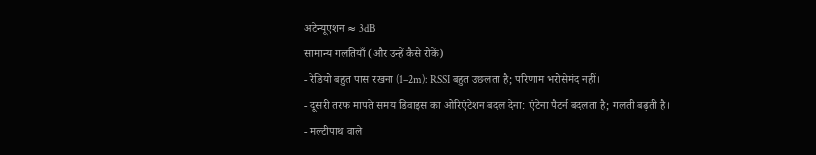अटेन्यूएशन ≈ 3dB
सामान्य गलतियाँ (और उन्हें कैसे रोकें)
- रेडियो बहुत पास रखना (1–2m): RSSI बहुत उछलता है; परिणाम भरोसेमंद नहीं।
- दूसरी तरफ मापते समय डिवाइस का ओरिएंटेशन बदल देना: एंटेना पैटर्न बदलता है; गलती बढ़ती है।
- मल्टीपाथ वाले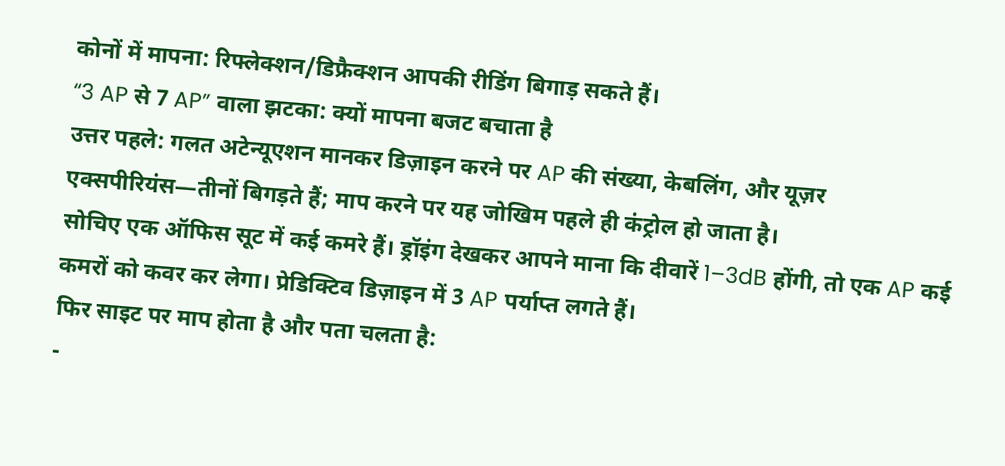कोनों में मापना: रिफ्लेक्शन/डिफ्रैक्शन आपकी रीडिंग बिगाड़ सकते हैं।
“3 AP से 7 AP” वाला झटका: क्यों मापना बजट बचाता है
उत्तर पहले: गलत अटेन्यूएशन मानकर डिज़ाइन करने पर AP की संख्या, केबलिंग, और यूज़र एक्सपीरियंस—तीनों बिगड़ते हैं; माप करने पर यह जोखिम पहले ही कंट्रोल हो जाता है।
सोचिए एक ऑफिस सूट में कई कमरे हैं। ड्रॉइंग देखकर आपने माना कि दीवारें 1–3dB होंगी, तो एक AP कई कमरों को कवर कर लेगा। प्रेडिक्टिव डिज़ाइन में 3 AP पर्याप्त लगते हैं।
फिर साइट पर माप होता है और पता चलता है:
-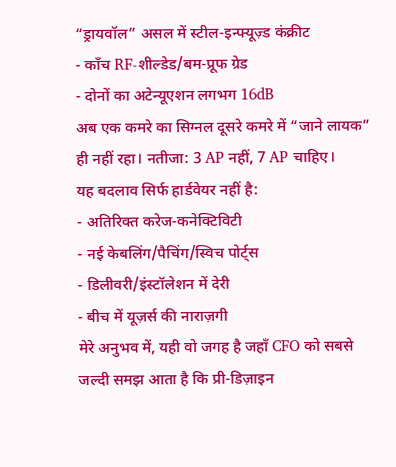“ड्रायवॉल” असल में स्टील‑इन्फ्यूज़्ड कंक्रीट
- काँच RF‑शील्डेड/बम‑प्रूफ ग्रेड
- दोनों का अटेन्यूएशन लगभग 16dB
अब एक कमरे का सिग्नल दूसरे कमरे में “जाने लायक” ही नहीं रहा। नतीजा: 3 AP नहीं, 7 AP चाहिए।
यह बदलाव सिर्फ हार्डवेयर नहीं है:
- अतिरिक्त करेज‑कनेक्टिविटी
- नई केबलिंग/पैचिंग/स्विच पोर्ट्स
- डिलीवरी/इंस्टॉलेशन में देरी
- बीच में यूज़र्स की नाराज़गी
मेरे अनुभव में, यही वो जगह है जहाँ CFO को सबसे जल्दी समझ आता है कि प्री‑डिज़ाइन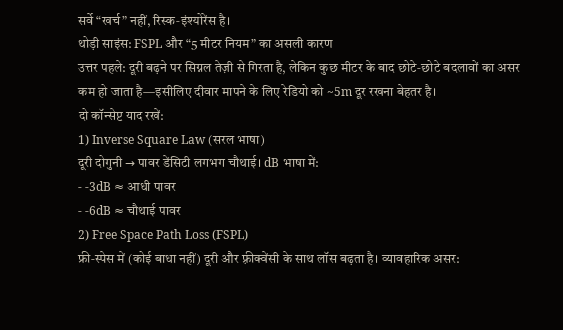सर्वे “खर्च” नहीं, रिस्क‑इंश्योरेंस है।
थोड़ी साइंस: FSPL और “5 मीटर नियम” का असली कारण
उत्तर पहले: दूरी बढ़ने पर सिग्नल तेज़ी से गिरता है, लेकिन कुछ मीटर के बाद छोटे‑छोटे बदलावों का असर कम हो जाता है—इसीलिए दीवार मापने के लिए रेडियो को ~5m दूर रखना बेहतर है।
दो कॉन्सेप्ट याद रखें:
1) Inverse Square Law (सरल भाषा)
दूरी दोगुनी → पावर डेंसिटी लगभग चौथाई। dB भाषा में:
- -3dB ≈ आधी पावर
- -6dB ≈ चौथाई पावर
2) Free Space Path Loss (FSPL)
फ्री‑स्पेस में (कोई बाधा नहीं) दूरी और फ़्रीक्वेंसी के साथ लॉस बढ़ता है। व्यावहारिक असर: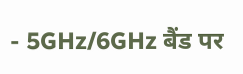- 5GHz/6GHz बैंड पर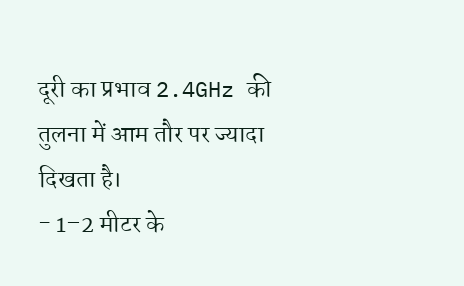दूरी का प्रभाव 2.4GHz की तुलना में आम तौर पर ज्यादा दिखता है।
- 1–2 मीटर के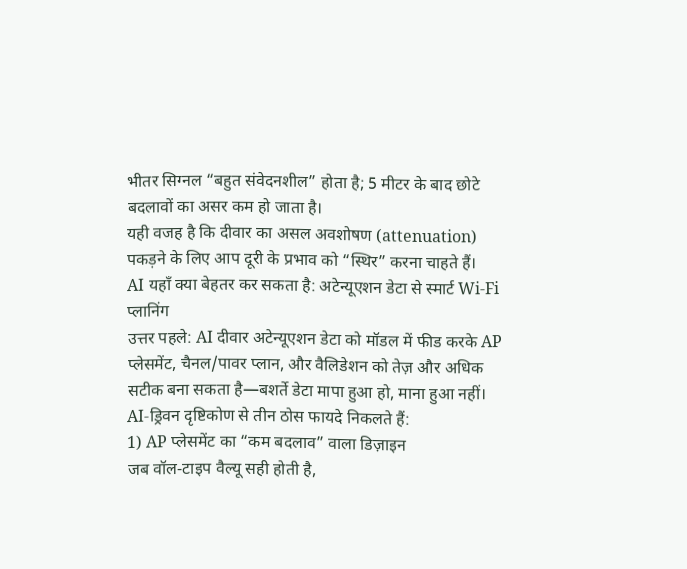भीतर सिग्नल “बहुत संवेदनशील” होता है; 5 मीटर के बाद छोटे बदलावों का असर कम हो जाता है।
यही वजह है कि दीवार का असल अवशोषण (attenuation) पकड़ने के लिए आप दूरी के प्रभाव को “स्थिर” करना चाहते हैं।
AI यहाँ क्या बेहतर कर सकता है: अटेन्यूएशन डेटा से स्मार्ट Wi‑Fi प्लानिंग
उत्तर पहले: AI दीवार अटेन्यूएशन डेटा को मॉडल में फीड करके AP प्लेसमेंट, चैनल/पावर प्लान, और वैलिडेशन को तेज़ और अधिक सटीक बना सकता है—बशर्ते डेटा मापा हुआ हो, माना हुआ नहीं।
AI‑ड्रिवन दृष्टिकोण से तीन ठोस फायदे निकलते हैं:
1) AP प्लेसमेंट का “कम बदलाव” वाला डिज़ाइन
जब वॉल‑टाइप वैल्यू सही होती है,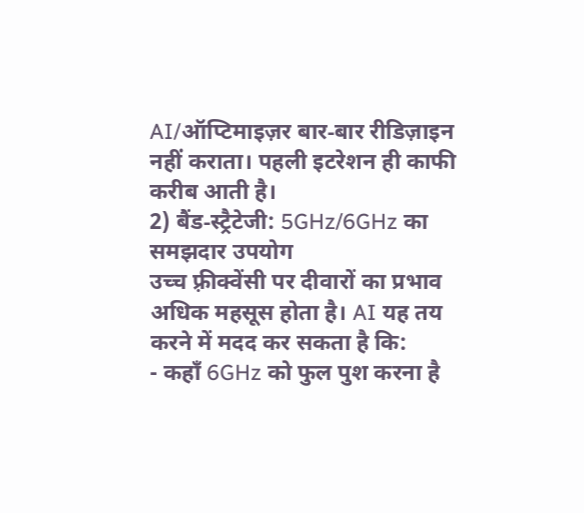AI/ऑप्टिमाइज़र बार‑बार रीडिज़ाइन नहीं कराता। पहली इटरेशन ही काफी करीब आती है।
2) बैंड‑स्ट्रैटेजी: 5GHz/6GHz का समझदार उपयोग
उच्च फ़्रीक्वेंसी पर दीवारों का प्रभाव अधिक महसूस होता है। AI यह तय करने में मदद कर सकता है कि:
- कहाँ 6GHz को फुल पुश करना है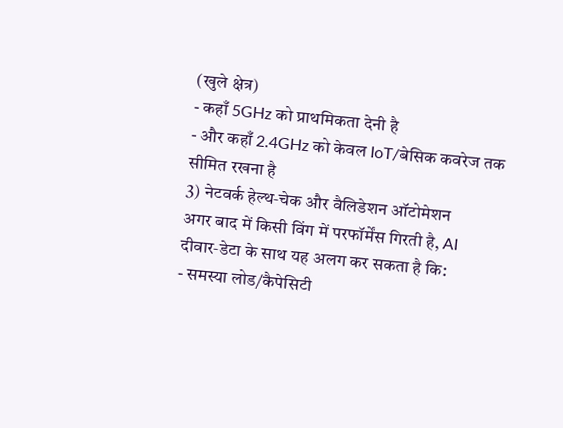(खुले क्षेत्र)
- कहाँ 5GHz को प्राथमिकता देनी है
- और कहाँ 2.4GHz को केवल IoT/बेसिक कवरेज तक सीमित रखना है
3) नेटवर्क हेल्थ‑चेक और वैलिडेशन ऑटोमेशन
अगर बाद में किसी विंग में परफॉर्मेंस गिरती है, AI दीवार‑डेटा के साथ यह अलग कर सकता है कि:
- समस्या लोड/कैपेसिटी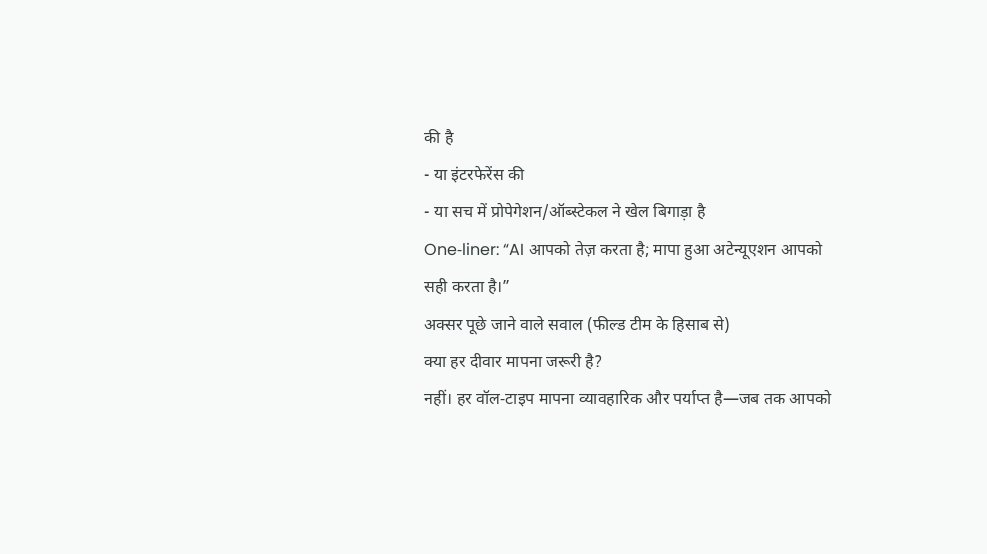की है
- या इंटरफेरेंस की
- या सच में प्रोपेगेशन/ऑब्स्टेकल ने खेल बिगाड़ा है
One‑liner: “AI आपको तेज़ करता है; मापा हुआ अटेन्यूएशन आपको सही करता है।”
अक्सर पूछे जाने वाले सवाल (फील्ड टीम के हिसाब से)
क्या हर दीवार मापना जरूरी है?
नहीं। हर वॉल‑टाइप मापना व्यावहारिक और पर्याप्त है—जब तक आपको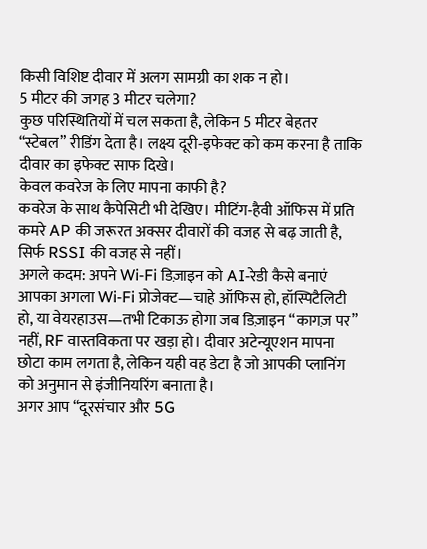किसी विशिष्ट दीवार में अलग सामग्री का शक न हो।
5 मीटर की जगह 3 मीटर चलेगा?
कुछ परिस्थितियों में चल सकता है, लेकिन 5 मीटर बेहतर “स्टेबल” रीडिंग देता है। लक्ष्य दूरी‑इफेक्ट को कम करना है ताकि दीवार का इफेक्ट साफ दिखे।
केवल कवरेज के लिए मापना काफी है?
कवरेज के साथ कैपेसिटी भी देखिए। मीटिंग‑हैवी ऑफिस में प्रति कमरे AP की जरूरत अक्सर दीवारों की वजह से बढ़ जाती है, सिर्फ RSSI की वजह से नहीं।
अगले कदम: अपने Wi‑Fi डिज़ाइन को AI‑रेडी कैसे बनाएं
आपका अगला Wi‑Fi प्रोजेक्ट—चाहे ऑफिस हो, हॉस्पिटैलिटी हो, या वेयरहाउस—तभी टिकाऊ होगा जब डिज़ाइन “कागज़ पर” नहीं, RF वास्तविकता पर खड़ा हो। दीवार अटेन्यूएशन मापना छोटा काम लगता है, लेकिन यही वह डेटा है जो आपकी प्लानिंग को अनुमान से इंजीनियरिंग बनाता है।
अगर आप “दूरसंचार और 5G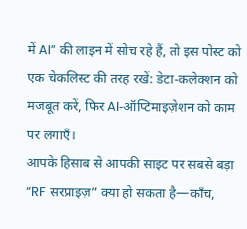में AI” की लाइन में सोच रहे हैं, तो इस पोस्ट को एक चेकलिस्ट की तरह रखें: डेटा‑कलेक्शन को मजबूत करें, फिर AI‑ऑप्टिमाइज़ेशन को काम पर लगाएँ।
आपके हिसाब से आपकी साइट पर सबसे बड़ा “RF सरप्राइज़” क्या हो सकता है—काँच,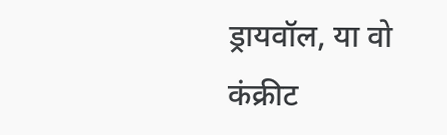ड्रायवॉल, या वो कंक्रीट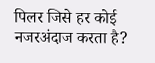पिलर जिसे हर कोई नजरअंदाज करता है?